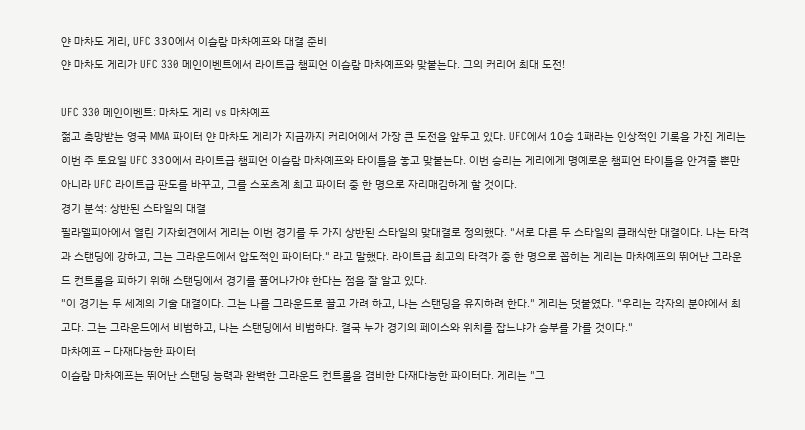얀 마차도 게리, UFC 330에서 이슬람 마차예프와 대결 준비
얀 마차도 게리가 UFC 330 메인이벤트에서 라이트급 챔피언 이슬람 마차예프와 맞붙는다. 그의 커리어 최대 도전!

UFC 330 메인이벤트: 마차도 게리 vs 마차예프
젊고 촉망받는 영국 MMA 파이터 얀 마차도 게리가 지금까지 커리어에서 가장 큰 도전을 앞두고 있다. UFC에서 10승 1패라는 인상적인 기록을 가진 게리는 이번 주 토요일 UFC 330에서 라이트급 챔피언 이슬람 마차예프와 타이틀을 놓고 맞붙는다. 이번 승리는 게리에게 명예로운 챔피언 타이틀을 안겨줄 뿐만 아니라 UFC 라이트급 판도를 바꾸고, 그를 스포츠계 최고 파이터 중 한 명으로 자리매김하게 할 것이다.
경기 분석: 상반된 스타일의 대결
필라델피아에서 열린 기자회견에서 게리는 이번 경기를 두 가지 상반된 스타일의 맞대결로 정의했다. "서로 다른 두 스타일의 클래식한 대결이다. 나는 타격과 스탠딩에 강하고, 그는 그라운드에서 압도적인 파이터다." 라고 말했다. 라이트급 최고의 타격가 중 한 명으로 꼽히는 게리는 마차예프의 뛰어난 그라운드 컨트롤을 피하기 위해 스탠딩에서 경기를 풀어나가야 한다는 점을 잘 알고 있다.
"이 경기는 두 세계의 기술 대결이다. 그는 나를 그라운드로 끌고 가려 하고, 나는 스탠딩을 유지하려 한다." 게리는 덧붙였다. "우리는 각자의 분야에서 최고다. 그는 그라운드에서 비범하고, 나는 스탠딩에서 비범하다. 결국 누가 경기의 페이스와 위치를 잡느냐가 승부를 가를 것이다."
마차예프 – 다재다능한 파이터
이슬람 마차예프는 뛰어난 스탠딩 능력과 완벽한 그라운드 컨트롤을 겸비한 다재다능한 파이터다. 게리는 "그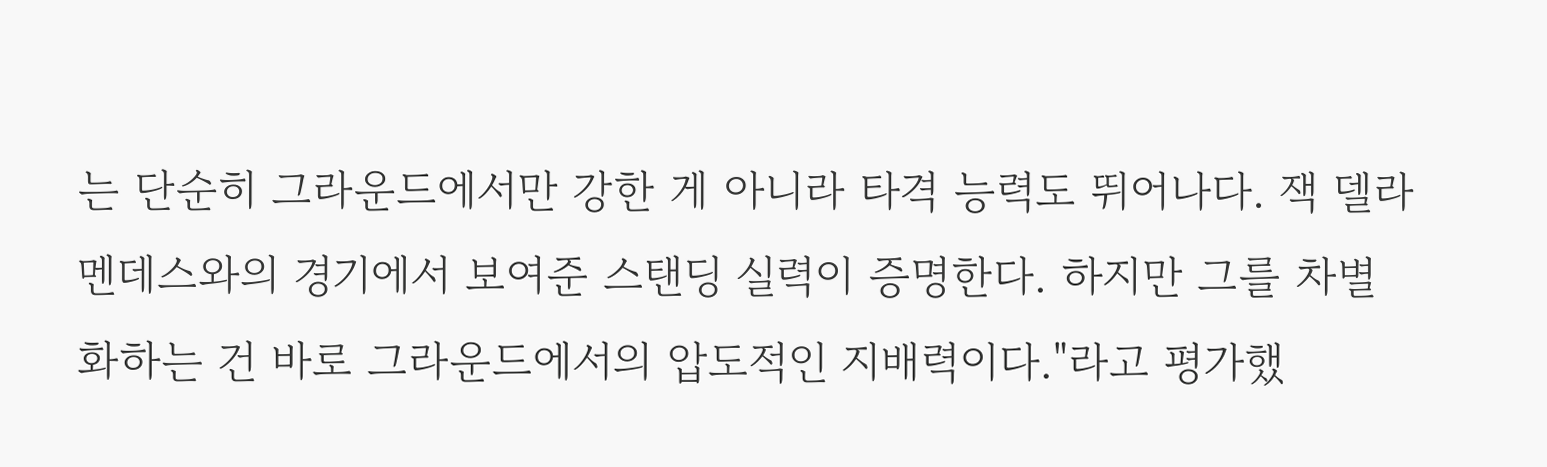는 단순히 그라운드에서만 강한 게 아니라 타격 능력도 뛰어나다. 잭 델라 멘데스와의 경기에서 보여준 스탠딩 실력이 증명한다. 하지만 그를 차별화하는 건 바로 그라운드에서의 압도적인 지배력이다."라고 평가했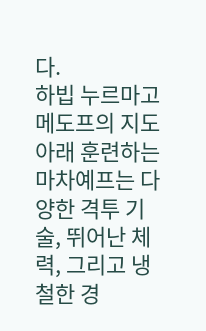다.
하빕 누르마고메도프의 지도 아래 훈련하는 마차예프는 다양한 격투 기술, 뛰어난 체력, 그리고 냉철한 경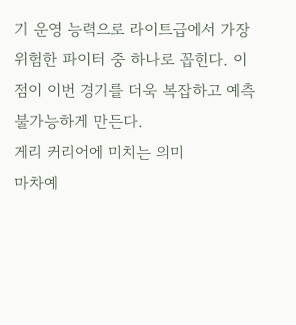기 운영 능력으로 라이트급에서 가장 위험한 파이터 중 하나로 꼽힌다. 이 점이 이번 경기를 더욱 복잡하고 예측 불가능하게 만든다.
게리 커리어에 미치는 의미
마차예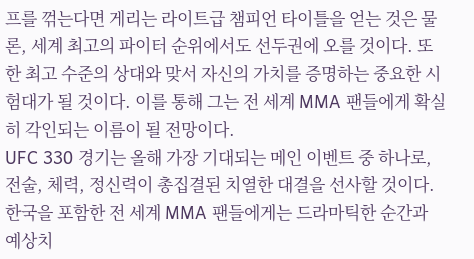프를 꺾는다면 게리는 라이트급 챔피언 타이틀을 얻는 것은 물론, 세계 최고의 파이터 순위에서도 선두권에 오를 것이다. 또한 최고 수준의 상대와 맞서 자신의 가치를 증명하는 중요한 시험대가 될 것이다. 이를 통해 그는 전 세계 MMA 팬들에게 확실히 각인되는 이름이 될 전망이다.
UFC 330 경기는 올해 가장 기대되는 메인 이벤트 중 하나로, 전술, 체력, 정신력이 총집결된 치열한 대결을 선사할 것이다. 한국을 포함한 전 세계 MMA 팬들에게는 드라마틱한 순간과 예상치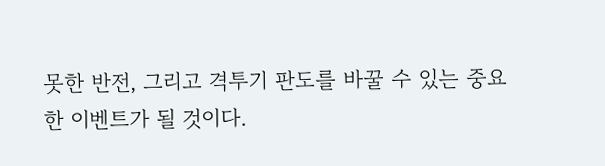못한 반전, 그리고 격투기 판도를 바꿀 수 있는 중요한 이벤트가 될 것이다.